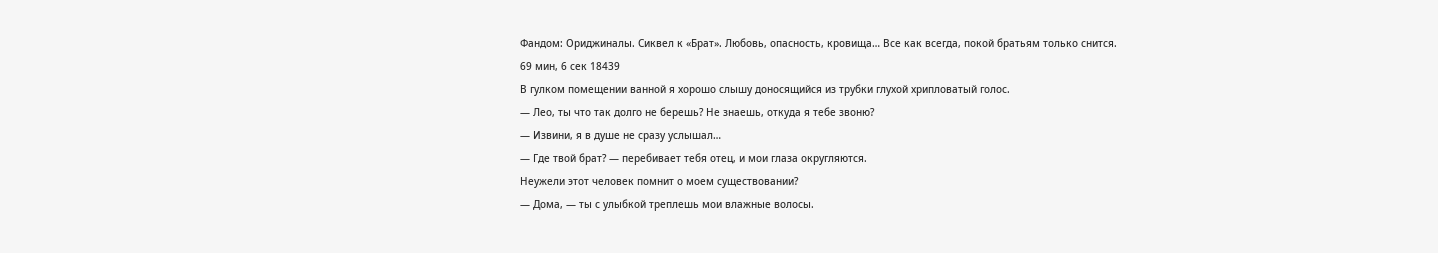Фандом: Ориджиналы. Сиквел к «Брат». Любовь, опасность, кровища… Все как всегда, покой братьям только снится.
69 мин, 6 сек 18439
В гулком помещении ванной я хорошо слышу доносящийся из трубки глухой хрипловатый голос.
— Лео, ты что так долго не берешь? Не знаешь, откуда я тебе звоню?
— Извини, я в душе не сразу услышал…
— Где твой брат? — перебивает тебя отец, и мои глаза округляются.
Неужели этот человек помнит о моем существовании?
— Дома, — ты с улыбкой треплешь мои влажные волосы.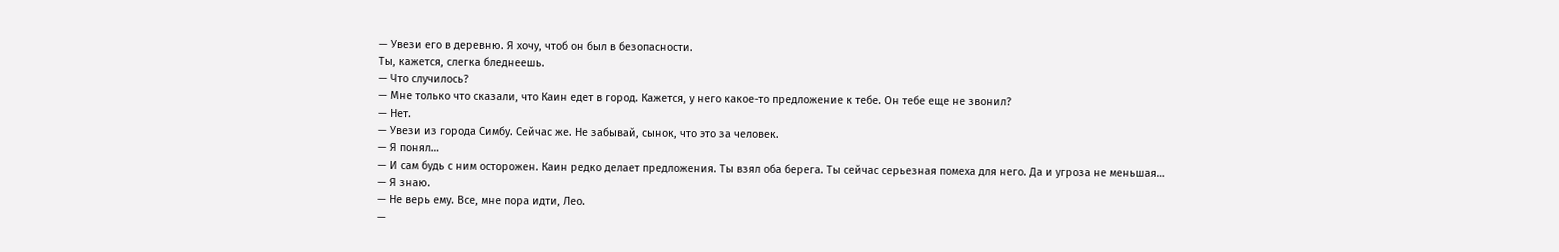— Увези его в деревню. Я хочу, чтоб он был в безопасности.
Ты, кажется, слегка бледнеешь.
— Что случилось?
— Мне только что сказали, что Каин едет в город. Кажется, у него какое-то предложение к тебе. Он тебе еще не звонил?
— Нет.
— Увези из города Симбу. Сейчас же. Не забывай, сынок, что это за человек.
— Я понял…
— И сам будь с ним осторожен. Каин редко делает предложения. Ты взял оба берега. Ты сейчас серьезная помеха для него. Да и угроза не меньшая…
— Я знаю.
— Не верь ему. Все, мне пора идти, Лео.
—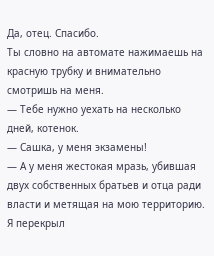Да, отец. Спасибо.
Ты словно на автомате нажимаешь на красную трубку и внимательно смотришь на меня.
— Тебе нужно уехать на несколько дней, котенок.
— Сашка, у меня экзамены!
— А у меня жестокая мразь, убившая двух собственных братьев и отца ради власти и метящая на мою территорию. Я перекрыл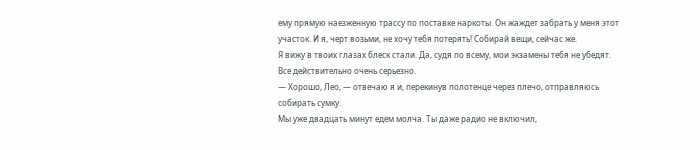ему прямую наезженную трассу по поставке наркоты. Он жаждет забрать у меня этот участок. И я, черт возьми, не хочу тебя потерять! Собирай вещи, сейчас же.
Я вижу в твоих глазах блеск стали. Да, судя по всему, мои экзамены тебя не убедят. Все действительно очень серьезно.
— Хорошо, Лео, — отвечаю я и, перекинув полотенце через плечо, отправляюсь собирать сумку.
Мы уже двадцать минут едем молча. Ты даже радио не включил,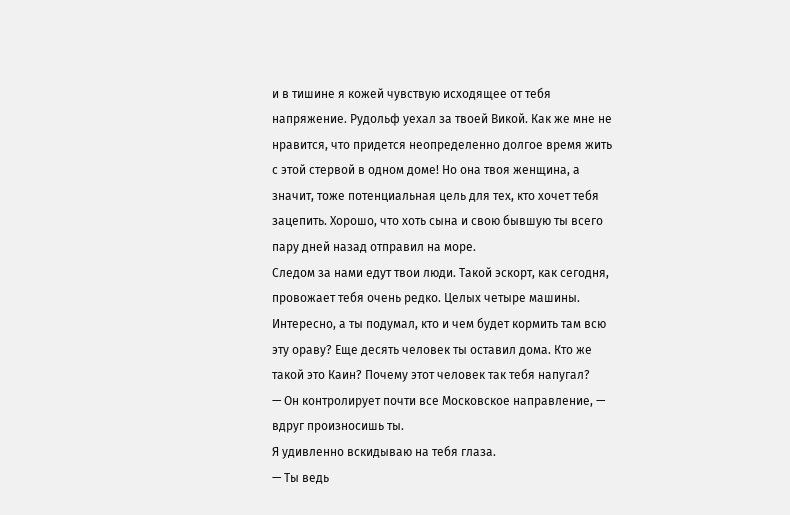и в тишине я кожей чувствую исходящее от тебя напряжение. Рудольф уехал за твоей Викой. Как же мне не нравится, что придется неопределенно долгое время жить с этой стервой в одном доме! Но она твоя женщина, а значит, тоже потенциальная цель для тех, кто хочет тебя зацепить. Хорошо, что хоть сына и свою бывшую ты всего пару дней назад отправил на море.
Следом за нами едут твои люди. Такой эскорт, как сегодня, провожает тебя очень редко. Целых четыре машины. Интересно, а ты подумал, кто и чем будет кормить там всю эту ораву? Еще десять человек ты оставил дома. Кто же такой это Каин? Почему этот человек так тебя напугал?
— Он контролирует почти все Московское направление, — вдруг произносишь ты.
Я удивленно вскидываю на тебя глаза.
— Ты ведь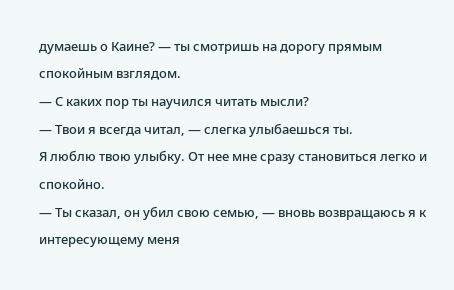думаешь о Каине? — ты смотришь на дорогу прямым спокойным взглядом.
— С каких пор ты научился читать мысли?
— Твои я всегда читал, — слегка улыбаешься ты.
Я люблю твою улыбку. От нее мне сразу становиться легко и спокойно.
— Ты сказал, он убил свою семью, — вновь возвращаюсь я к интересующему меня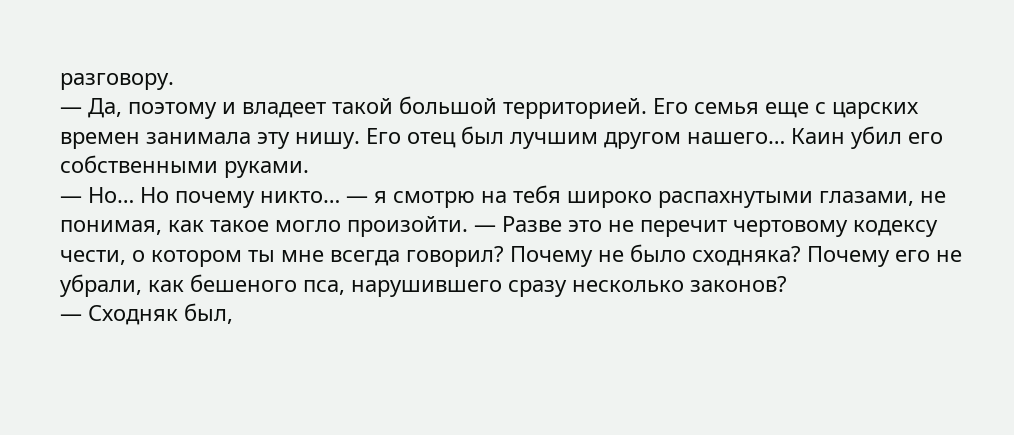разговору.
— Да, поэтому и владеет такой большой территорией. Его семья еще с царских времен занимала эту нишу. Его отец был лучшим другом нашего… Каин убил его собственными руками.
— Но… Но почему никто… — я смотрю на тебя широко распахнутыми глазами, не понимая, как такое могло произойти. — Разве это не перечит чертовому кодексу чести, о котором ты мне всегда говорил? Почему не было сходняка? Почему его не убрали, как бешеного пса, нарушившего сразу несколько законов?
— Сходняк был,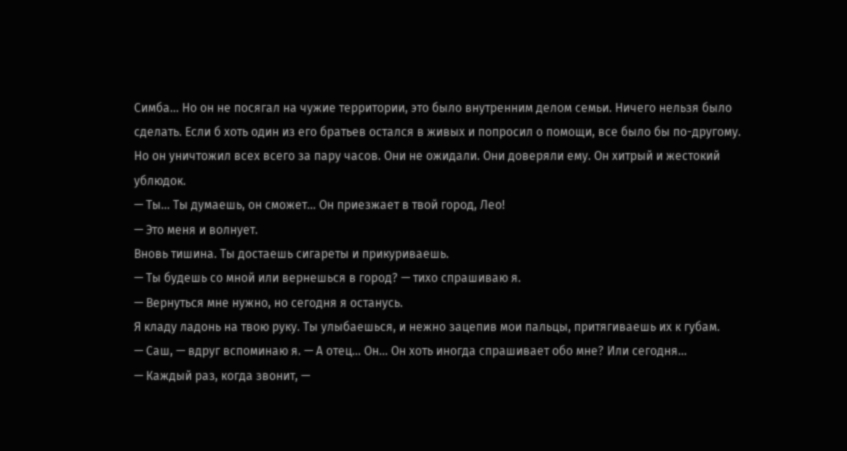Симба… Но он не посягал на чужие территории, это было внутренним делом семьи. Ничего нельзя было сделать. Если б хоть один из его братьев остался в живых и попросил о помощи, все было бы по-другому. Но он уничтожил всех всего за пару часов. Они не ожидали. Они доверяли ему. Он хитрый и жестокий ублюдок.
— Ты… Ты думаешь, он сможет… Он приезжает в твой город, Лео!
— Это меня и волнует.
Вновь тишина. Ты достаешь сигареты и прикуриваешь.
— Ты будешь со мной или вернешься в город? — тихо спрашиваю я.
— Вернуться мне нужно, но сегодня я останусь.
Я кладу ладонь на твою руку. Ты улыбаешься, и нежно зацепив мои пальцы, притягиваешь их к губам.
— Саш, — вдруг вспоминаю я. — А отец… Он… Он хоть иногда спрашивает обо мне? Или сегодня…
— Каждый раз, когда звонит, —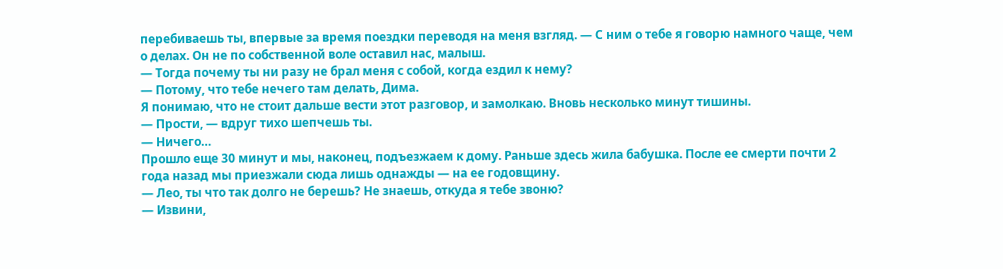перебиваешь ты, впервые за время поездки переводя на меня взгляд. — С ним о тебе я говорю намного чаще, чем о делах. Он не по собственной воле оставил нас, малыш.
— Тогда почему ты ни разу не брал меня с собой, когда ездил к нему?
— Потому, что тебе нечего там делать, Дима.
Я понимаю, что не стоит дальше вести этот разговор, и замолкаю. Вновь несколько минут тишины.
— Прости, — вдруг тихо шепчешь ты.
— Ничего…
Прошло еще 30 минут и мы, наконец, подъезжаем к дому. Раньше здесь жила бабушка. После ее смерти почти 2 года назад мы приезжали сюда лишь однажды — на ее годовщину.
— Лео, ты что так долго не берешь? Не знаешь, откуда я тебе звоню?
— Извини,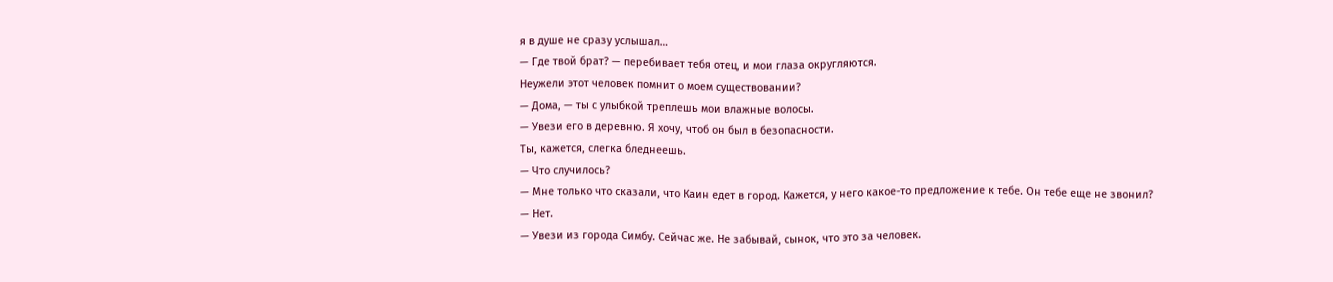я в душе не сразу услышал…
— Где твой брат? — перебивает тебя отец, и мои глаза округляются.
Неужели этот человек помнит о моем существовании?
— Дома, — ты с улыбкой треплешь мои влажные волосы.
— Увези его в деревню. Я хочу, чтоб он был в безопасности.
Ты, кажется, слегка бледнеешь.
— Что случилось?
— Мне только что сказали, что Каин едет в город. Кажется, у него какое-то предложение к тебе. Он тебе еще не звонил?
— Нет.
— Увези из города Симбу. Сейчас же. Не забывай, сынок, что это за человек.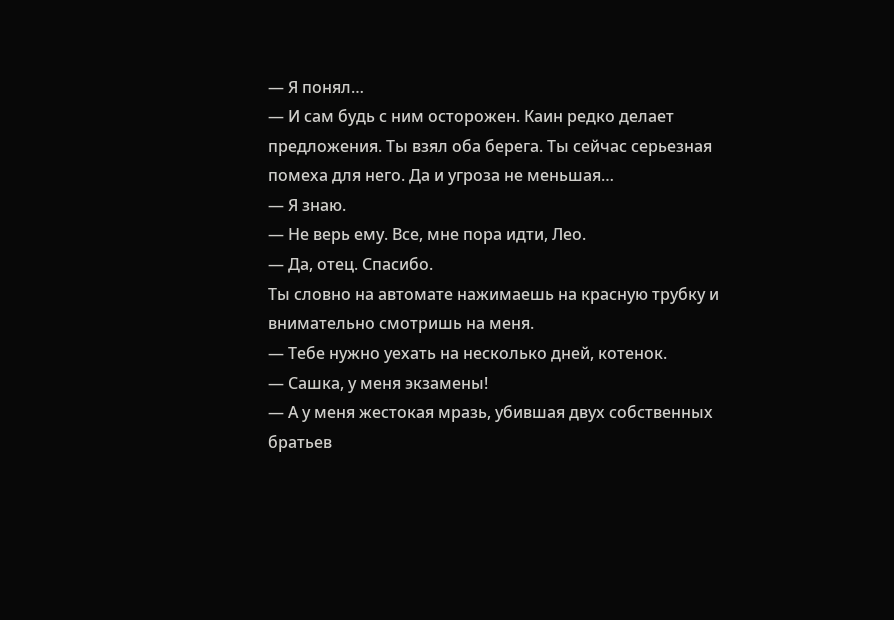— Я понял…
— И сам будь с ним осторожен. Каин редко делает предложения. Ты взял оба берега. Ты сейчас серьезная помеха для него. Да и угроза не меньшая…
— Я знаю.
— Не верь ему. Все, мне пора идти, Лео.
— Да, отец. Спасибо.
Ты словно на автомате нажимаешь на красную трубку и внимательно смотришь на меня.
— Тебе нужно уехать на несколько дней, котенок.
— Сашка, у меня экзамены!
— А у меня жестокая мразь, убившая двух собственных братьев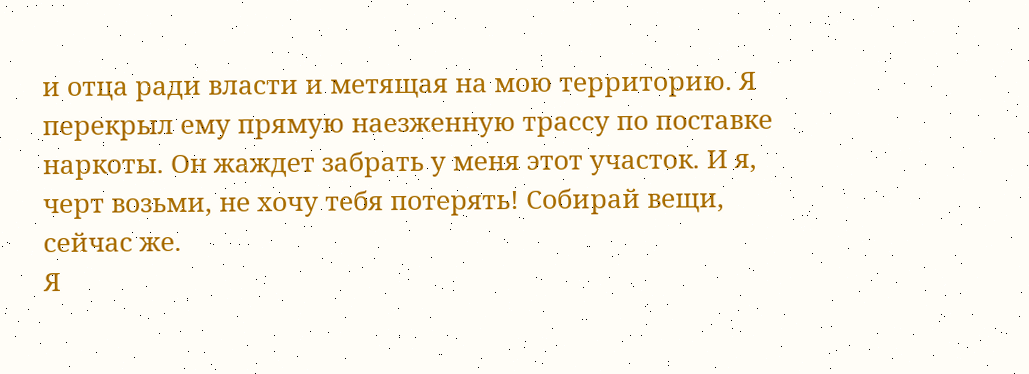и отца ради власти и метящая на мою территорию. Я перекрыл ему прямую наезженную трассу по поставке наркоты. Он жаждет забрать у меня этот участок. И я, черт возьми, не хочу тебя потерять! Собирай вещи, сейчас же.
Я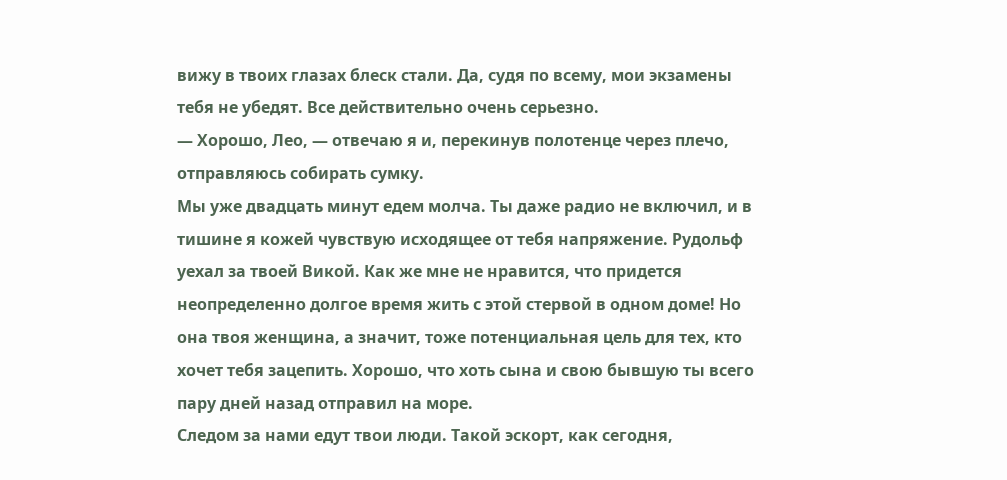вижу в твоих глазах блеск стали. Да, судя по всему, мои экзамены тебя не убедят. Все действительно очень серьезно.
— Хорошо, Лео, — отвечаю я и, перекинув полотенце через плечо, отправляюсь собирать сумку.
Мы уже двадцать минут едем молча. Ты даже радио не включил, и в тишине я кожей чувствую исходящее от тебя напряжение. Рудольф уехал за твоей Викой. Как же мне не нравится, что придется неопределенно долгое время жить с этой стервой в одном доме! Но она твоя женщина, а значит, тоже потенциальная цель для тех, кто хочет тебя зацепить. Хорошо, что хоть сына и свою бывшую ты всего пару дней назад отправил на море.
Следом за нами едут твои люди. Такой эскорт, как сегодня,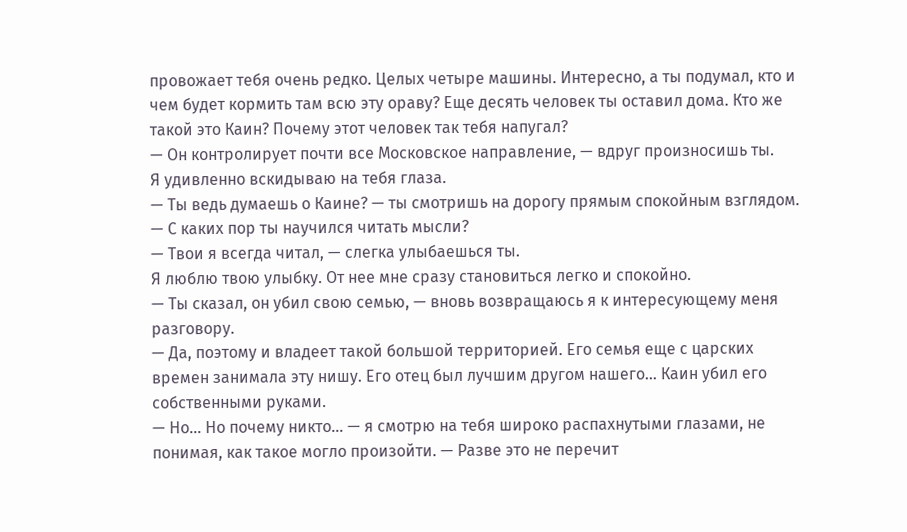провожает тебя очень редко. Целых четыре машины. Интересно, а ты подумал, кто и чем будет кормить там всю эту ораву? Еще десять человек ты оставил дома. Кто же такой это Каин? Почему этот человек так тебя напугал?
— Он контролирует почти все Московское направление, — вдруг произносишь ты.
Я удивленно вскидываю на тебя глаза.
— Ты ведь думаешь о Каине? — ты смотришь на дорогу прямым спокойным взглядом.
— С каких пор ты научился читать мысли?
— Твои я всегда читал, — слегка улыбаешься ты.
Я люблю твою улыбку. От нее мне сразу становиться легко и спокойно.
— Ты сказал, он убил свою семью, — вновь возвращаюсь я к интересующему меня разговору.
— Да, поэтому и владеет такой большой территорией. Его семья еще с царских времен занимала эту нишу. Его отец был лучшим другом нашего… Каин убил его собственными руками.
— Но… Но почему никто… — я смотрю на тебя широко распахнутыми глазами, не понимая, как такое могло произойти. — Разве это не перечит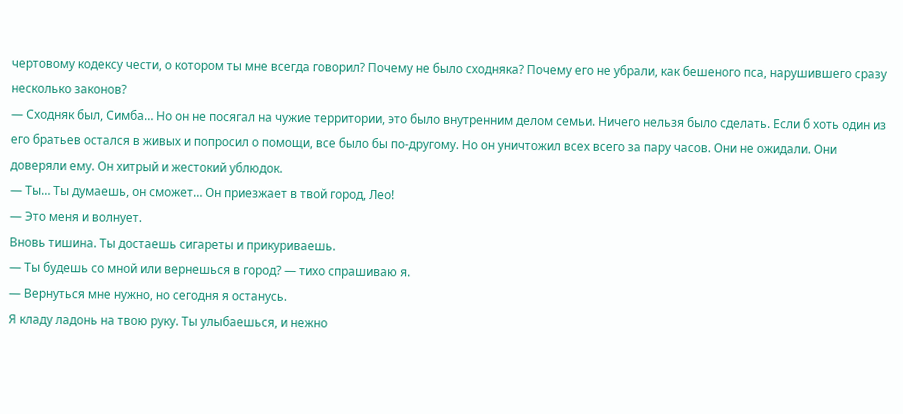чертовому кодексу чести, о котором ты мне всегда говорил? Почему не было сходняка? Почему его не убрали, как бешеного пса, нарушившего сразу несколько законов?
— Сходняк был, Симба… Но он не посягал на чужие территории, это было внутренним делом семьи. Ничего нельзя было сделать. Если б хоть один из его братьев остался в живых и попросил о помощи, все было бы по-другому. Но он уничтожил всех всего за пару часов. Они не ожидали. Они доверяли ему. Он хитрый и жестокий ублюдок.
— Ты… Ты думаешь, он сможет… Он приезжает в твой город, Лео!
— Это меня и волнует.
Вновь тишина. Ты достаешь сигареты и прикуриваешь.
— Ты будешь со мной или вернешься в город? — тихо спрашиваю я.
— Вернуться мне нужно, но сегодня я останусь.
Я кладу ладонь на твою руку. Ты улыбаешься, и нежно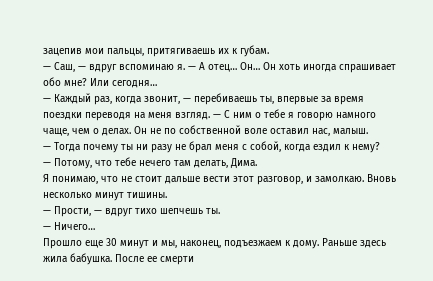зацепив мои пальцы, притягиваешь их к губам.
— Саш, — вдруг вспоминаю я. — А отец… Он… Он хоть иногда спрашивает обо мне? Или сегодня…
— Каждый раз, когда звонит, — перебиваешь ты, впервые за время поездки переводя на меня взгляд. — С ним о тебе я говорю намного чаще, чем о делах. Он не по собственной воле оставил нас, малыш.
— Тогда почему ты ни разу не брал меня с собой, когда ездил к нему?
— Потому, что тебе нечего там делать, Дима.
Я понимаю, что не стоит дальше вести этот разговор, и замолкаю. Вновь несколько минут тишины.
— Прости, — вдруг тихо шепчешь ты.
— Ничего…
Прошло еще 30 минут и мы, наконец, подъезжаем к дому. Раньше здесь жила бабушка. После ее смерти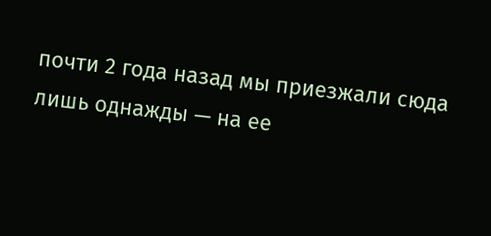почти 2 года назад мы приезжали сюда лишь однажды — на ее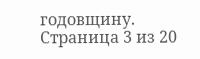годовщину.
Страница 3 из 20